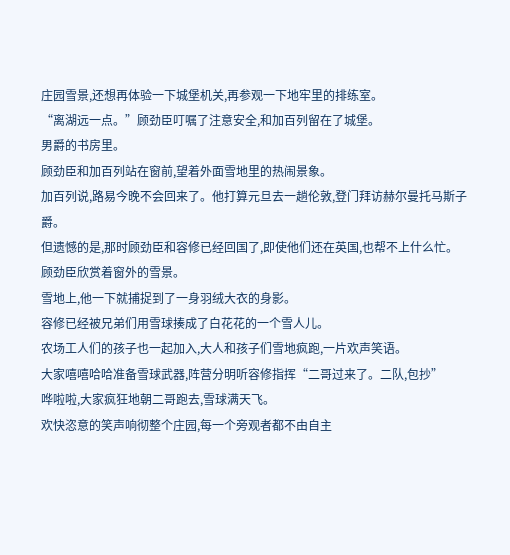庄园雪景,还想再体验一下城堡机关,再参观一下地牢里的排练室。
“离湖远一点。”顾劲臣叮嘱了注意安全,和加百列留在了城堡。
男爵的书房里。
顾劲臣和加百列站在窗前,望着外面雪地里的热闹景象。
加百列说,路易今晚不会回来了。他打算元旦去一趟伦敦,登门拜访赫尔曼托马斯子爵。
但遗憾的是,那时顾劲臣和容修已经回国了,即使他们还在英国,也帮不上什么忙。
顾劲臣欣赏着窗外的雪景。
雪地上,他一下就捕捉到了一身羽绒大衣的身影。
容修已经被兄弟们用雪球揍成了白花花的一个雪人儿。
农场工人们的孩子也一起加入,大人和孩子们雪地疯跑,一片欢声笑语。
大家嘻嘻哈哈准备雪球武器,阵营分明听容修指挥“二哥过来了。二队,包抄”
哗啦啦,大家疯狂地朝二哥跑去,雪球满天飞。
欢快恣意的笑声响彻整个庄园,每一个旁观者都不由自主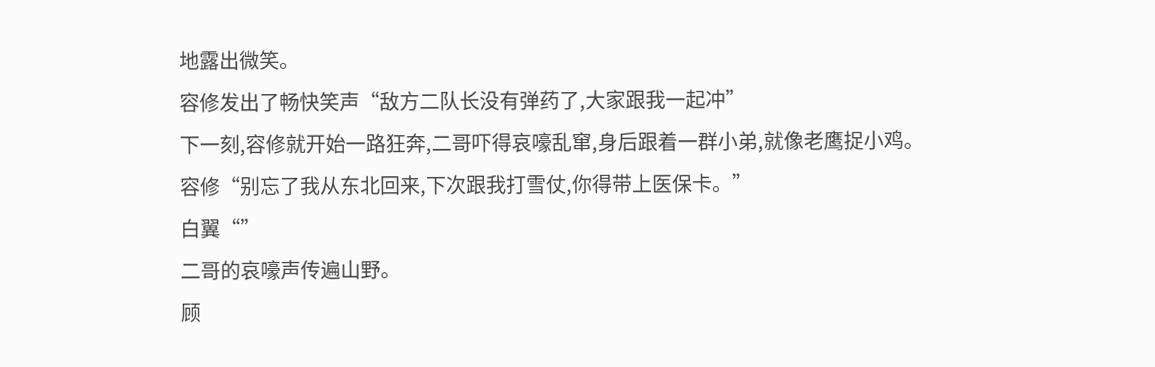地露出微笑。
容修发出了畅快笑声“敌方二队长没有弹药了,大家跟我一起冲”
下一刻,容修就开始一路狂奔,二哥吓得哀嚎乱窜,身后跟着一群小弟,就像老鹰捉小鸡。
容修“别忘了我从东北回来,下次跟我打雪仗,你得带上医保卡。”
白翼“”
二哥的哀嚎声传遍山野。
顾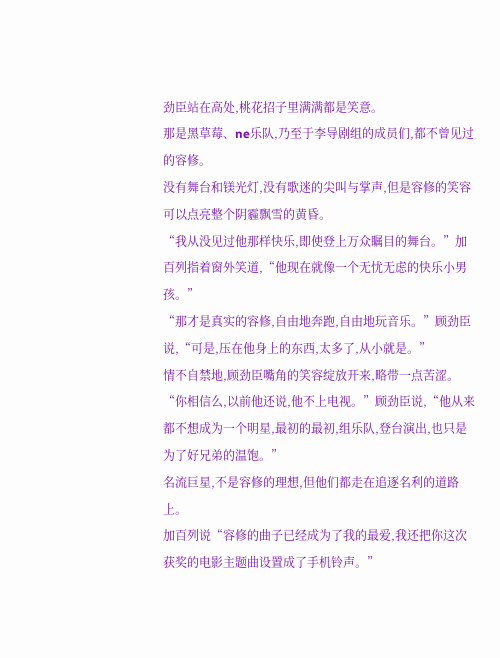劲臣站在高处,桃花招子里满满都是笑意。
那是黑草莓、ne乐队,乃至于李导剧组的成员们,都不曾见过的容修。
没有舞台和镁光灯,没有歌迷的尖叫与掌声,但是容修的笑容可以点亮整个阴霾飘雪的黄昏。
“我从没见过他那样快乐,即使登上万众瞩目的舞台。”加百列指着窗外笑道,“他现在就像一个无忧无虑的快乐小男孩。”
“那才是真实的容修,自由地奔跑,自由地玩音乐。”顾劲臣说,“可是,压在他身上的东西,太多了,从小就是。”
情不自禁地,顾劲臣嘴角的笑容绽放开来,略带一点苦涩。
“你相信么,以前他还说,他不上电视。”顾劲臣说,“他从来都不想成为一个明星,最初的最初,组乐队,登台演出,也只是为了好兄弟的温饱。”
名流巨星,不是容修的理想,但他们都走在追逐名利的道路上。
加百列说“容修的曲子已经成为了我的最爱,我还把你这次获奖的电影主题曲设置成了手机铃声。”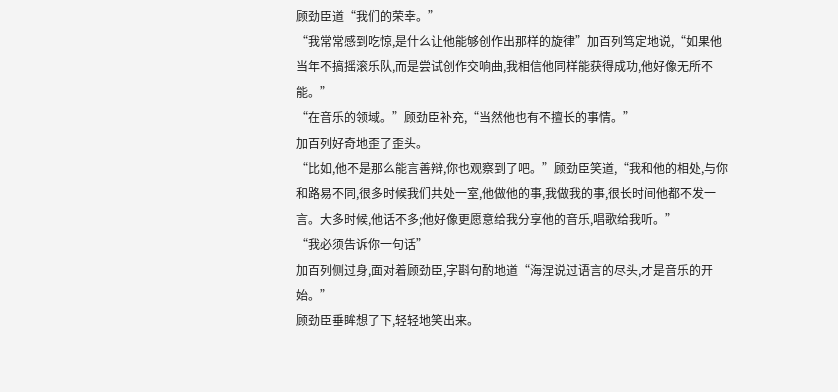顾劲臣道“我们的荣幸。”
“我常常感到吃惊,是什么让他能够创作出那样的旋律”加百列笃定地说,“如果他当年不搞摇滚乐队,而是尝试创作交响曲,我相信他同样能获得成功,他好像无所不能。”
“在音乐的领域。”顾劲臣补充,“当然他也有不擅长的事情。”
加百列好奇地歪了歪头。
“比如,他不是那么能言善辩,你也观察到了吧。”顾劲臣笑道,“我和他的相处,与你和路易不同,很多时候我们共处一室,他做他的事,我做我的事,很长时间他都不发一言。大多时候,他话不多;他好像更愿意给我分享他的音乐,唱歌给我听。”
“我必须告诉你一句话”
加百列侧过身,面对着顾劲臣,字斟句酌地道“海涅说过语言的尽头,才是音乐的开始。”
顾劲臣垂眸想了下,轻轻地笑出来。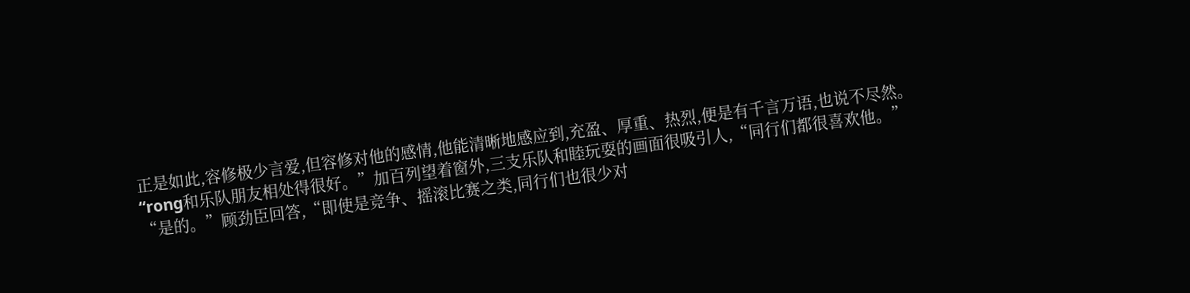正是如此,容修极少言爱,但容修对他的感情,他能清晰地感应到,充盈、厚重、热烈,便是有千言万语,也说不尽然。
“rong和乐队朋友相处得很好。”加百列望着窗外,三支乐队和睦玩耍的画面很吸引人,“同行们都很喜欢他。”
“是的。”顾劲臣回答,“即使是竞争、摇滚比赛之类,同行们也很少对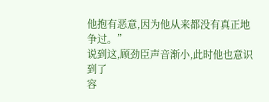他抱有恶意,因为他从来都没有真正地争过。”
说到这,顾劲臣声音渐小,此时他也意识到了
容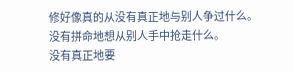修好像真的从没有真正地与别人争过什么。
没有拼命地想从别人手中抢走什么。
没有真正地要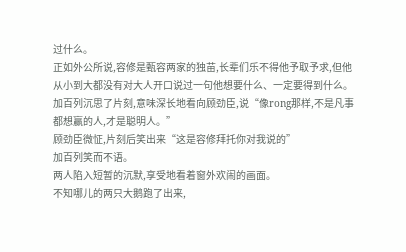过什么。
正如外公所说,容修是甄容两家的独苗,长辈们乐不得他予取予求,但他从小到大都没有对大人开口说过一句他想要什么、一定要得到什么。
加百列沉思了片刻,意味深长地看向顾劲臣,说“像rong那样,不是凡事都想赢的人,才是聪明人。”
顾劲臣微怔,片刻后笑出来“这是容修拜托你对我说的”
加百列笑而不语。
两人陷入短暂的沉默,享受地看着窗外欢闹的画面。
不知哪儿的两只大鹅跑了出来,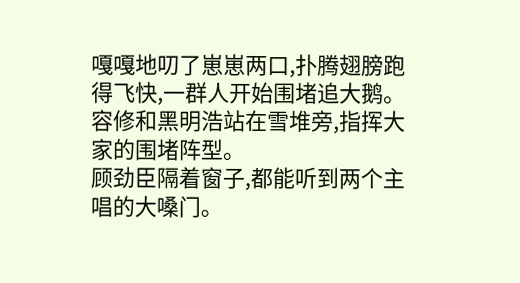嘎嘎地叨了崽崽两口,扑腾翅膀跑得飞快,一群人开始围堵追大鹅。
容修和黑明浩站在雪堆旁,指挥大家的围堵阵型。
顾劲臣隔着窗子,都能听到两个主唱的大嗓门。